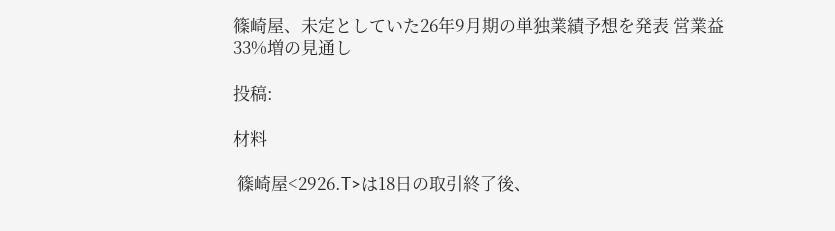篠崎屋、未定としていた26年9月期の単独業績予想を発表 営業益33%増の見通し

投稿:

材料

 篠崎屋<2926.T>は18日の取引終了後、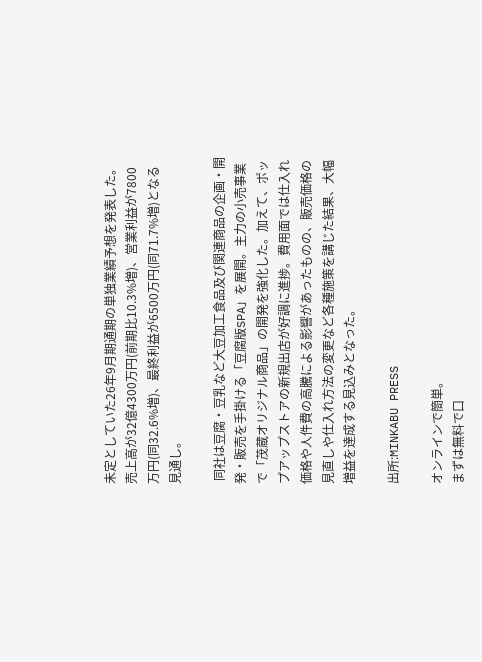未定としていた26年9月期通期の単独業績予想を発表した。売上高が32億4300万円(前期比10.3%増)、営業利益が7800万円(同32.6%増)、最終利益が6500万円(同71.7%増)となる見通し。

 同社は豆腐・豆乳など大豆加工食品及び関連商品の企画・開発・販売を手掛ける「豆腐版SPA」を展開。主力の小売事業で「茂蔵オリジナル商品」の開発を強化した。加えて、ポップアップストアの新規出店が好調に進捗。費用面では仕入れ価格や人件費の高騰による影響があったものの、販売価格の見直しや仕入れ方法の変更など各種施策を講じた結果、大幅増益を達成する見込みとなった。

出所:MINKABU PRESS

オンラインで簡単。
まずは無料で口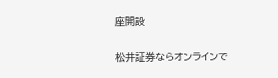座開設

松井証券ならオンラインで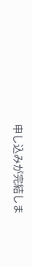申し込みが完結しま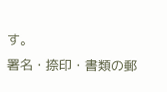す。
署名・捺印・書類の郵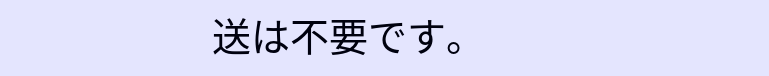送は不要です。